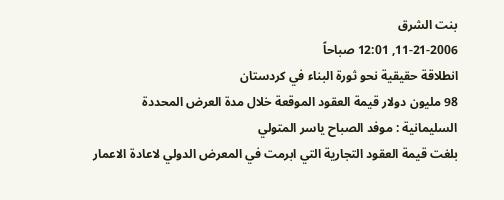بنت الشرق
11-21-2006, 12:01 صباحاً
انطلاقة حقيقية نحو ثورة البناء في كردستان
98 مليون دولار قيمة العقود الموقعة خلال مدة العرض المحددة
السليمانية : موفد الصباح ياسر المتولي
بلغت قيمة العقود التجارية التي ابرمت في المعرض الدولي لاعادة الاعمار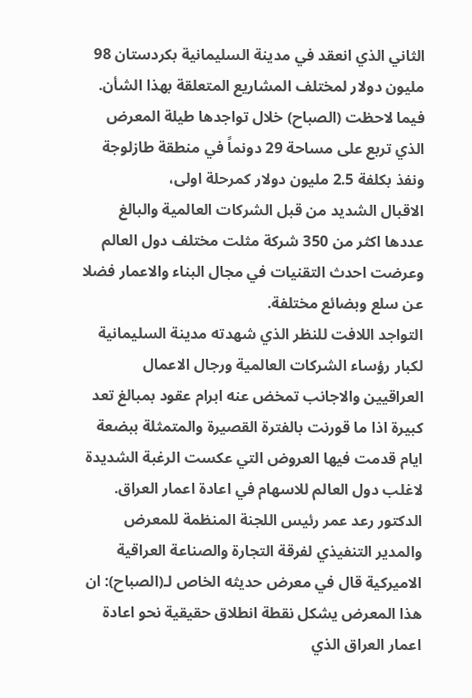الثاني الذي انعقد في مدينة السليمانية بكردستان 98 مليون دولار لمختلف المشاريع المتعلقة بهذا الشأن. فيما لاحظت (الصباح) خلال تواجدها طيلة المعرض الذي تربع على مساحة 29 دونماً في منطقة طازلوجة ونفذ بكلفة 2.5 مليون دولار كمرحلة اولى،
الاقبال الشديد من قبل الشركات العالمية والبالغ عددها اكثر من 350 شركة مثلت مختلف دول العالم وعرضت احدث التقنيات في مجال البناء والاعمار فضلا عن سلع وبضائع مختلفة.
التواجد اللافت للنظر الذي شهدته مدينة السليمانية لكبار رؤساء الشركات العالمية ورجال الاعمال العراقيين والاجانب تمخض عنه ابرام عقود بمبالغ تعد كبيرة اذا ما قورنت بالفترة القصيرة والمتمثلة ببضعة ايام قدمت فيها العروض التي عكست الرغبة الشديدة لاغلب دول العالم للاسهام في اعادة اعمار العراق.
الدكتور رعد عمر رئيس اللجنة المنظمة للمعرض والمدير التنفيذي لفرقة التجارة والصناعة العراقية الاميركية قال في معرض حديثه الخاص لـ(الصباح): ان هذا المعرض يشكل نقطة انطلاق حقيقية نحو اعادة اعمار العراق الذي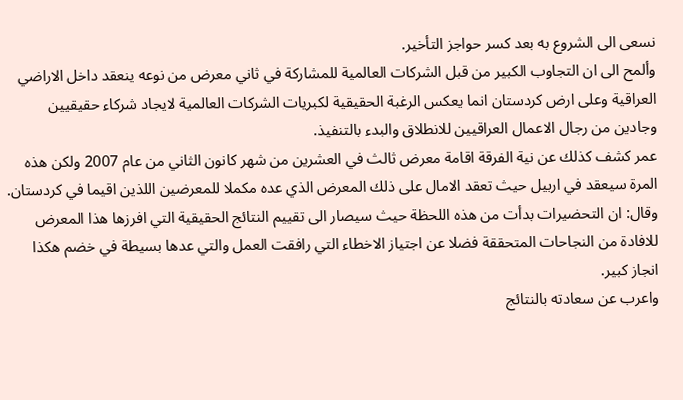نسعى الى الشروع به بعد كسر حواجز التأخير.
وألمح الى ان التجاوب الكبير من قبل الشركات العالمية للمشاركة في ثاني معرض من نوعه ينعقد داخل الاراضي العراقية وعلى ارض كردستان انما يعكس الرغبة الحقيقية لكبريات الشركات العالمية لايجاد شركاء حقيقيين وجادين من رجال الاعمال العراقيين للانطلاق والبدء بالتنفيذ.
عمر كشف كذلك عن نية الفرقة اقامة معرض ثالث في العشرين من شهر كانون الثاني من عام 2007 ولكن هذه المرة سيعقد في اربيل حيث تعقد الامال على ذلك المعرض الذي عده مكملا للمعرضين اللذين اقيما في كردستان.
وقال: ان التحضيرات بدأت من هذه اللحظة حيث سيصار الى تقييم النتائج الحقيقية التي افرزها هذا المعرض للافادة من النجاحات المتحققة فضلا عن اجتياز الاخطاء التي رافقت العمل والتي عدها بسيطة في خضم هكذا انجاز كبير.
واعرب عن سعادته بالنتائج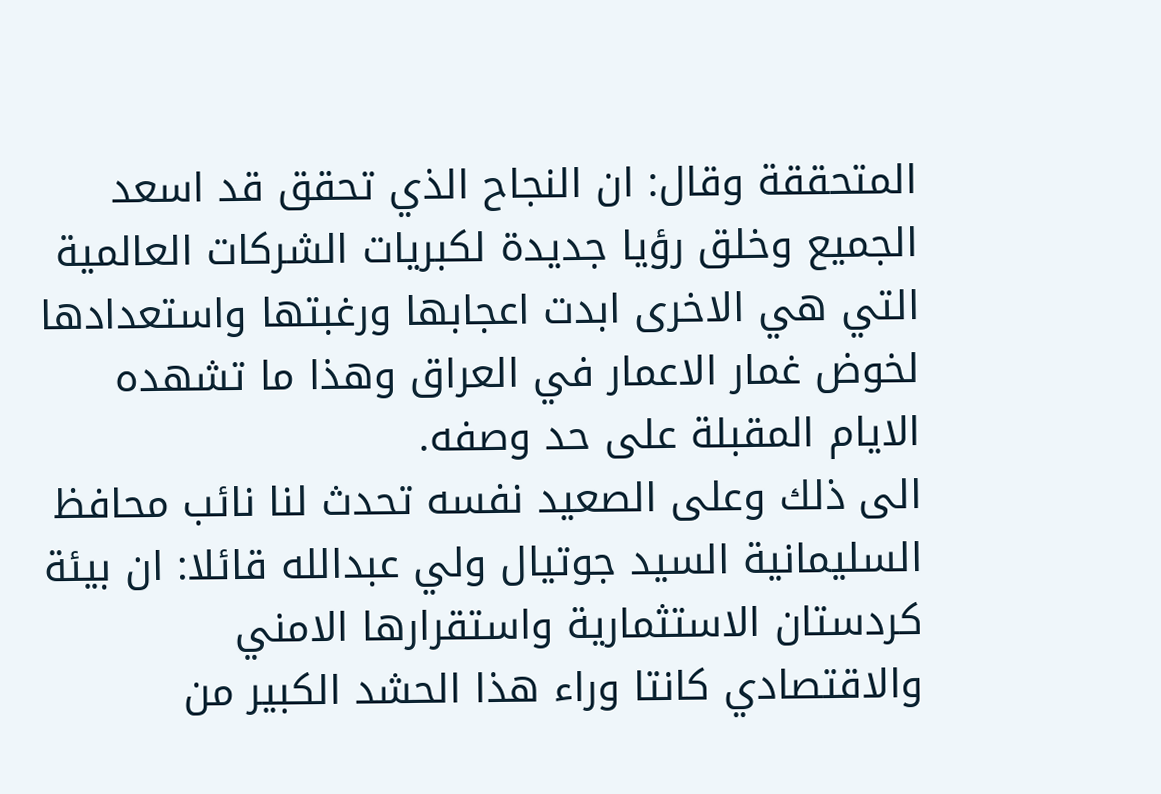المتحققة وقال: ان النجاح الذي تحقق قد اسعد الجميع وخلق رؤيا جديدة لكبريات الشركات العالمية التي هي الاخرى ابدت اعجابها ورغبتها واستعدادها لخوض غمار الاعمار في العراق وهذا ما تشهده الايام المقبلة على حد وصفه.
الى ذلك وعلى الصعيد نفسه تحدث لنا نائب محافظ السليمانية السيد جوتيال ولي عبدالله قائلا: ان بيئة كردستان الاستثمارية واستقرارها الامني والاقتصادي كانتا وراء هذا الحشد الكبير من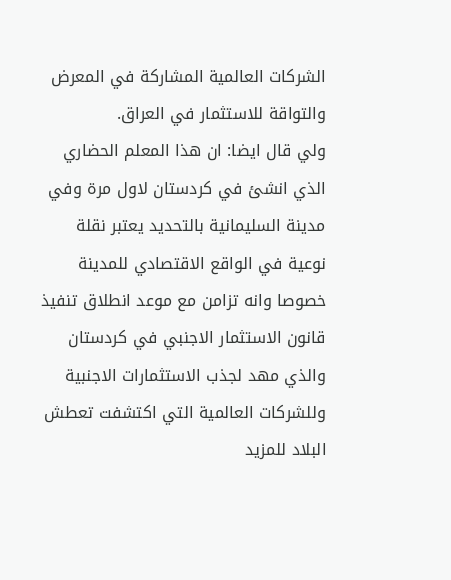الشركات العالمية المشاركة في المعرض والتواقة للاستثمار في العراق.
ولي قال ايضا: ان هذا المعلم الحضاري الذي انشئ في كردستان لاول مرة وفي مدينة السليمانية بالتحديد يعتبر نقلة نوعية في الواقع الاقتصادي للمدينة خصوصا وانه تزامن مع موعد انطلاق تنفيذ قانون الاستثمار الاجنبي في كردستان والذي مهد لجذب الاستثمارات الاجنبية وللشركات العالمية التي اكتشفت تعطش البلاد للمزيد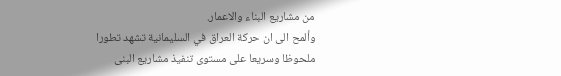من مشاريع البناء والاعمار.
وألمح الى ان حركة العراق في السليمانية تشهد تطورا ملحوظا وسريعا على مستوى تنفيذ مشاريع البنى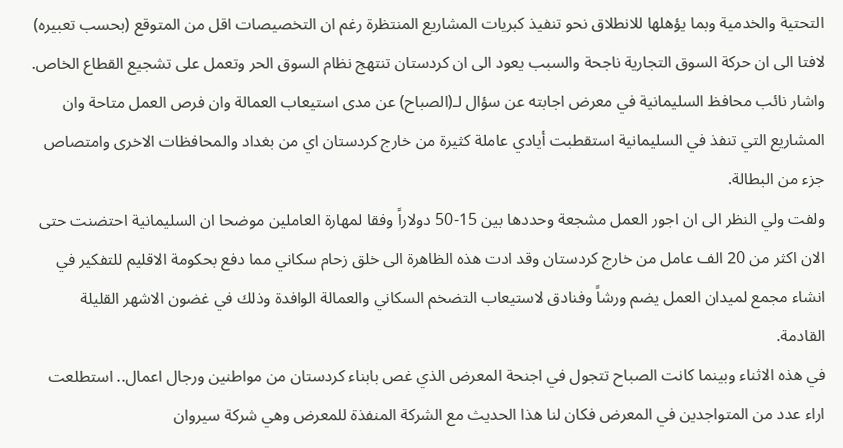التحتية والخدمية وبما يؤهلها للانطلاق نحو تنفيذ كبريات المشاريع المنتظرة رغم ان التخصيصات اقل من المتوقع (بحسب تعبيره) لافتا الى ان حركة السوق التجارية ناجحة والسبب يعود الى ان كردستان تنتهج نظام السوق الحر وتعمل على تشجيع القطاع الخاص.
واشار نائب محافظ السليمانية في معرض اجابته عن سؤال لـ(الصباح) عن مدى استيعاب العمالة وان فرص العمل متاحة وان المشاريع التي تنفذ في السليمانية استقطبت أيادي عاملة كثيرة من خارج كردستان اي من بغداد والمحافظات الاخرى وامتصاص جزء من البطالة.
ولفت ولي النظر الى ان اجور العمل مشجعة وحددها بين 15-50 دولاراً وفقا لمهارة العاملين موضحا ان السليمانية احتضنت حتى الان اكثر من 20 الف عامل من خارج كردستان وقد ادت هذه الظاهرة الى خلق زحام سكاني مما دفع بحكومة الاقليم للتفكير في انشاء مجمع لميدان العمل يضم ورشاً وفنادق لاستيعاب التضخم السكاني والعمالة الوافدة وذلك في غضون الاشهر القليلة القادمة.
في هذه الاثناء وبينما كانت الصباح تتجول في اجنحة المعرض الذي غص بابناء كردستان من مواطنين ورجال اعمال.. استطلعت اراء عدد من المتواجدين في المعرض فكان لنا هذا الحديث مع الشركة المنفذة للمعرض وهي شركة سيروان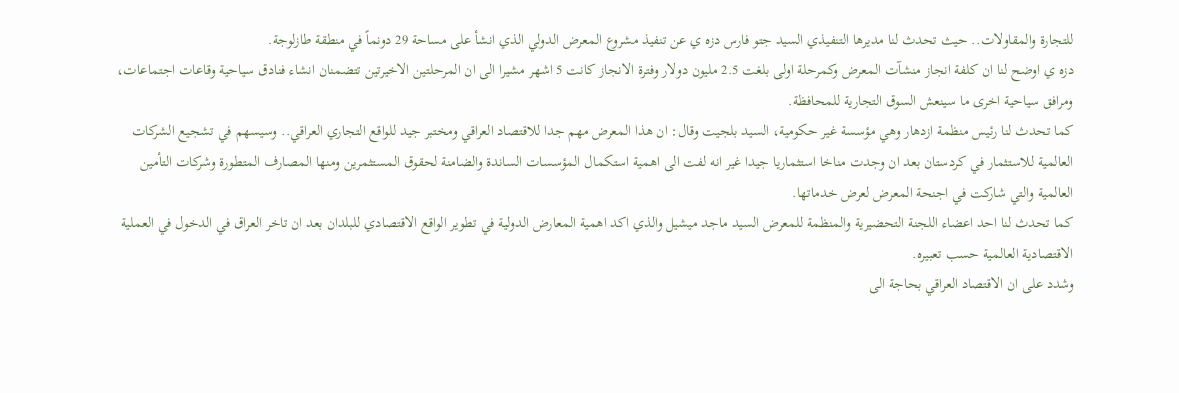للتجارة والمقاولات.. حيث تحدث لنا مديرها التنفيذي السيد جتو فارس دزه ي عن تنفيذ مشروع المعرض الدولي الذي انشأ على مساحة 29 دونماً في منطقة طازلوجة.
دزه ي اوضح لنا ان كلفة انجاز منشآت المعرض وكمرحلة اولى بلغت 2.5 مليون دولار وفترة الانجاز كانت 5 اشهر مشيرا الى ان المرحلتين الاخيرتين تتضمنان انشاء فنادق سياحية وقاعات اجتماعات، ومرافق سياحية اخرى ما سينعش السوق التجارية للمحافظة.
كما تحدث لنا رئيس منظمة ازدهار وهي مؤسسة غير حكومية، السيد بلجيت وقال: ان هذا المعرض مهم جدا للاقتصاد العراقي ومختبر جيد للواقع التجاري العراقي.. وسيسهم في تشجيع الشركات العالمية للاستثمار في كردستان بعد ان وجدت مناخا استثماريا جيدا غير انه لفت الى اهمية استكمال المؤسسات الساندة والضامنة لحقوق المستثمرين ومنها المصارف المتطورة وشركات التأمين العالمية والتي شاركت في اجنحة المعرض لعرض خدماتها.
كما تحدث لنا احد اعضاء اللجنة التحضيرية والمنظمة للمعرض السيد ماجد ميشيل والذي اكد اهمية المعارض الدولية في تطوير الواقع الاقتصادي للبلدان بعد ان تاخر العراق في الدخول في العملية الاقتصادية العالمية حسب تعبيره.
وشدد على ان الاقتصاد العراقي بحاجة الى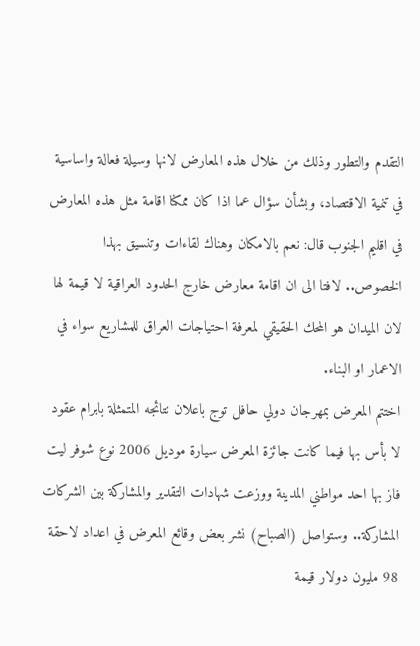التقدم والتطور وذلك من خلال هذه المعارض لانها وسيلة فعالة واساسية في تنمية الاقتصاد، وبشأن سؤال عما اذا كان ممكنا اقامة مثل هذه المعارض في اقليم الجنوب قال: نعم بالامكان وهناك لقاءات وتنسيق بهذا الخصوص.. لافتا الى ان اقامة معارض خارج الحدود العراقية لا قيمة لها لان الميدان هو المحك الحقيقي لمعرفة احتياجات العراق للمشاريع سواء في الاعمار او البناء.
اختتم المعرض بمهرجان دولي حافل توج باعلان نتائجه المتمثلة بابرام عقود لا بأس بها فيما كانت جائزة المعرض سيارة موديل 2006 نوع شوفر ليت فاز بها احد مواطني المدينة ووزعت شهادات التقدير والمشاركة بين الشركات المشاركة.. وستواصل (الصباح) نشر بعض وقائع المعرض في اعداد لاحقة
98 مليون دولار قيمة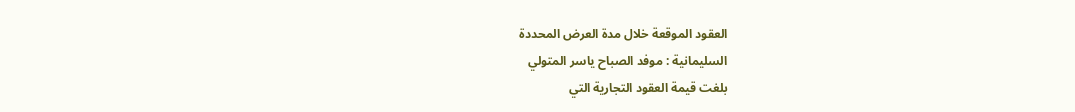العقود الموقعة خلال مدة العرض المحددة
السليمانية : موفد الصباح ياسر المتولي
بلغت قيمة العقود التجارية التي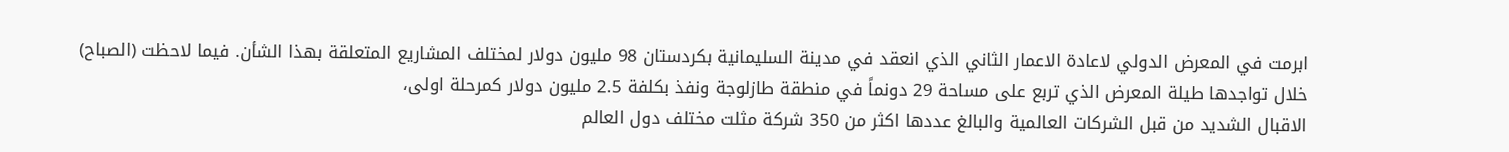ابرمت في المعرض الدولي لاعادة الاعمار الثاني الذي انعقد في مدينة السليمانية بكردستان 98 مليون دولار لمختلف المشاريع المتعلقة بهذا الشأن. فيما لاحظت (الصباح) خلال تواجدها طيلة المعرض الذي تربع على مساحة 29 دونماً في منطقة طازلوجة ونفذ بكلفة 2.5 مليون دولار كمرحلة اولى،
الاقبال الشديد من قبل الشركات العالمية والبالغ عددها اكثر من 350 شركة مثلت مختلف دول العالم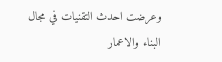وعرضت احدث التقنيات في مجال البناء والاعمار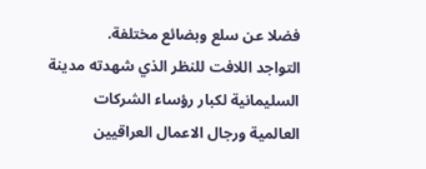فضلا عن سلع وبضائع مختلفة.
التواجد اللافت للنظر الذي شهدته مدينة السليمانية لكبار رؤساء الشركات العالمية ورجال الاعمال العراقيين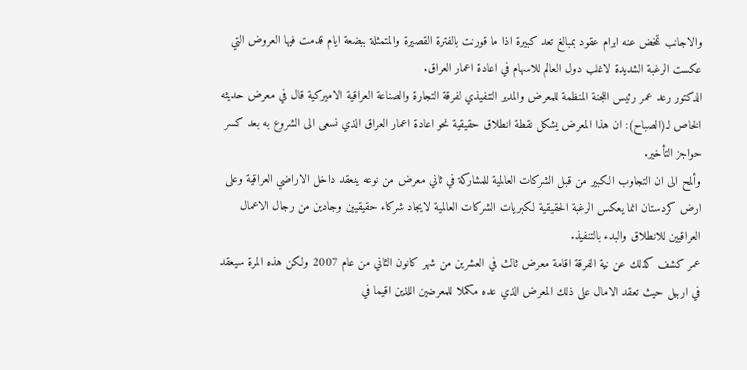والاجانب تمخض عنه ابرام عقود بمبالغ تعد كبيرة اذا ما قورنت بالفترة القصيرة والمتمثلة ببضعة ايام قدمت فيها العروض التي عكست الرغبة الشديدة لاغلب دول العالم للاسهام في اعادة اعمار العراق.
الدكتور رعد عمر رئيس اللجنة المنظمة للمعرض والمدير التنفيذي لفرقة التجارة والصناعة العراقية الاميركية قال في معرض حديثه الخاص لـ(الصباح): ان هذا المعرض يشكل نقطة انطلاق حقيقية نحو اعادة اعمار العراق الذي نسعى الى الشروع به بعد كسر حواجز التأخير.
وألمح الى ان التجاوب الكبير من قبل الشركات العالمية للمشاركة في ثاني معرض من نوعه ينعقد داخل الاراضي العراقية وعلى ارض كردستان انما يعكس الرغبة الحقيقية لكبريات الشركات العالمية لايجاد شركاء حقيقيين وجادين من رجال الاعمال العراقيين للانطلاق والبدء بالتنفيذ.
عمر كشف كذلك عن نية الفرقة اقامة معرض ثالث في العشرين من شهر كانون الثاني من عام 2007 ولكن هذه المرة سيعقد في اربيل حيث تعقد الامال على ذلك المعرض الذي عده مكملا للمعرضين اللذين اقيما في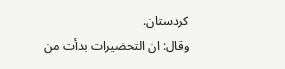كردستان.
وقال: ان التحضيرات بدأت من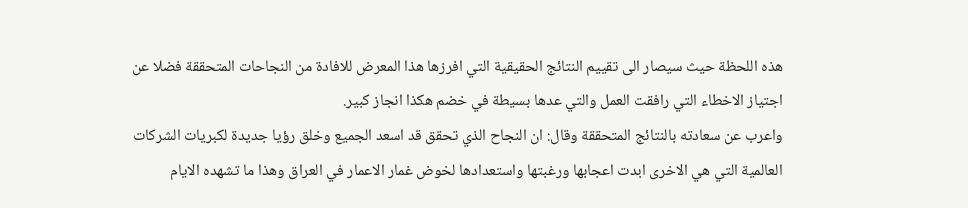هذه اللحظة حيث سيصار الى تقييم النتائج الحقيقية التي افرزها هذا المعرض للافادة من النجاحات المتحققة فضلا عن اجتياز الاخطاء التي رافقت العمل والتي عدها بسيطة في خضم هكذا انجاز كبير.
واعرب عن سعادته بالنتائج المتحققة وقال: ان النجاح الذي تحقق قد اسعد الجميع وخلق رؤيا جديدة لكبريات الشركات العالمية التي هي الاخرى ابدت اعجابها ورغبتها واستعدادها لخوض غمار الاعمار في العراق وهذا ما تشهده الايام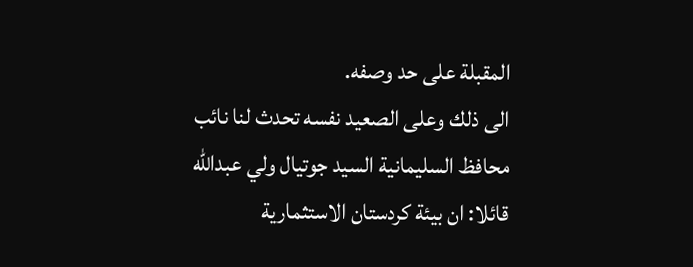المقبلة على حد وصفه.
الى ذلك وعلى الصعيد نفسه تحدث لنا نائب محافظ السليمانية السيد جوتيال ولي عبدالله قائلا: ان بيئة كردستان الاستثمارية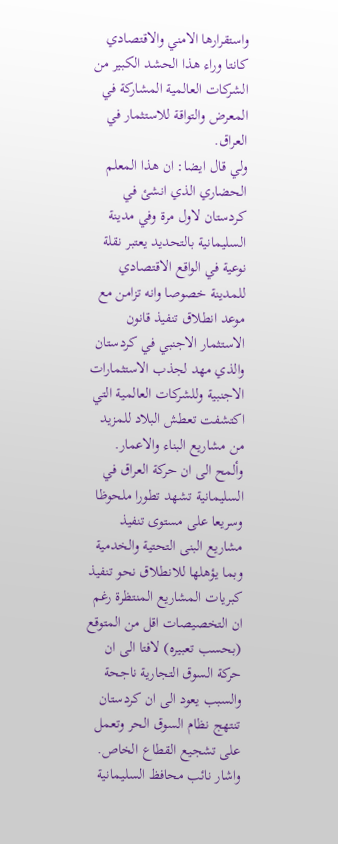واستقرارها الامني والاقتصادي كانتا وراء هذا الحشد الكبير من الشركات العالمية المشاركة في المعرض والتواقة للاستثمار في العراق.
ولي قال ايضا: ان هذا المعلم الحضاري الذي انشئ في كردستان لاول مرة وفي مدينة السليمانية بالتحديد يعتبر نقلة نوعية في الواقع الاقتصادي للمدينة خصوصا وانه تزامن مع موعد انطلاق تنفيذ قانون الاستثمار الاجنبي في كردستان والذي مهد لجذب الاستثمارات الاجنبية وللشركات العالمية التي اكتشفت تعطش البلاد للمزيد من مشاريع البناء والاعمار.
وألمح الى ان حركة العراق في السليمانية تشهد تطورا ملحوظا وسريعا على مستوى تنفيذ مشاريع البنى التحتية والخدمية وبما يؤهلها للانطلاق نحو تنفيذ كبريات المشاريع المنتظرة رغم ان التخصيصات اقل من المتوقع (بحسب تعبيره) لافتا الى ان حركة السوق التجارية ناجحة والسبب يعود الى ان كردستان تنتهج نظام السوق الحر وتعمل على تشجيع القطاع الخاص.
واشار نائب محافظ السليمانية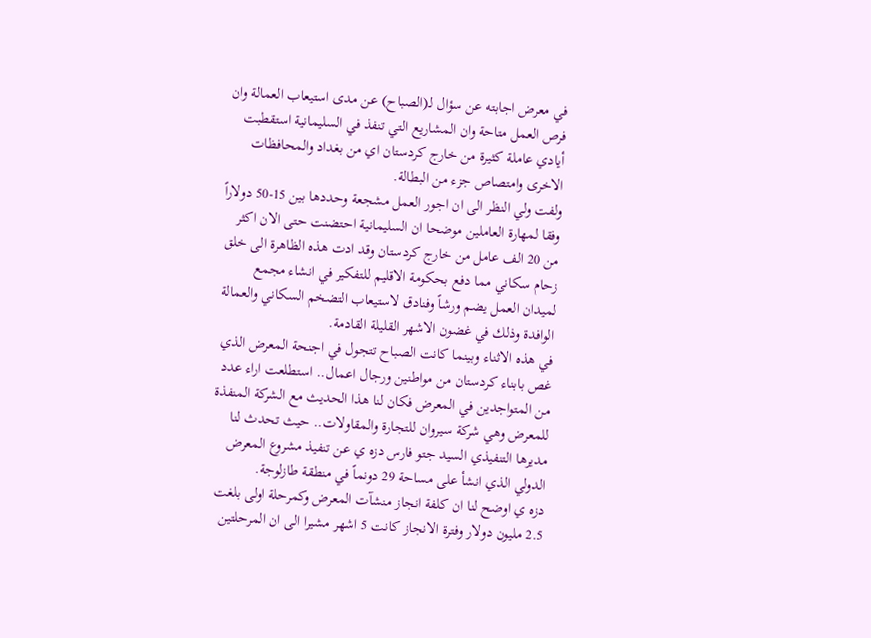في معرض اجابته عن سؤال لـ(الصباح) عن مدى استيعاب العمالة وان فرص العمل متاحة وان المشاريع التي تنفذ في السليمانية استقطبت أيادي عاملة كثيرة من خارج كردستان اي من بغداد والمحافظات الاخرى وامتصاص جزء من البطالة.
ولفت ولي النظر الى ان اجور العمل مشجعة وحددها بين 15-50 دولاراً وفقا لمهارة العاملين موضحا ان السليمانية احتضنت حتى الان اكثر من 20 الف عامل من خارج كردستان وقد ادت هذه الظاهرة الى خلق زحام سكاني مما دفع بحكومة الاقليم للتفكير في انشاء مجمع لميدان العمل يضم ورشاً وفنادق لاستيعاب التضخم السكاني والعمالة الوافدة وذلك في غضون الاشهر القليلة القادمة.
في هذه الاثناء وبينما كانت الصباح تتجول في اجنحة المعرض الذي غص بابناء كردستان من مواطنين ورجال اعمال.. استطلعت اراء عدد من المتواجدين في المعرض فكان لنا هذا الحديث مع الشركة المنفذة للمعرض وهي شركة سيروان للتجارة والمقاولات.. حيث تحدث لنا مديرها التنفيذي السيد جتو فارس دزه ي عن تنفيذ مشروع المعرض الدولي الذي انشأ على مساحة 29 دونماً في منطقة طازلوجة.
دزه ي اوضح لنا ان كلفة انجاز منشآت المعرض وكمرحلة اولى بلغت 2.5 مليون دولار وفترة الانجاز كانت 5 اشهر مشيرا الى ان المرحلتين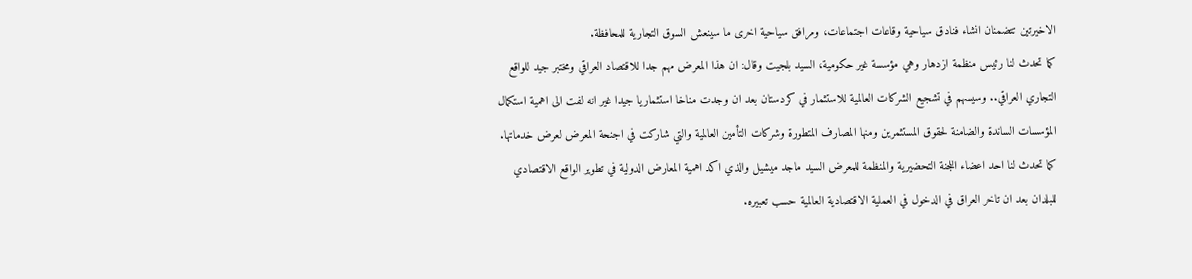الاخيرتين تتضمنان انشاء فنادق سياحية وقاعات اجتماعات، ومرافق سياحية اخرى ما سينعش السوق التجارية للمحافظة.
كما تحدث لنا رئيس منظمة ازدهار وهي مؤسسة غير حكومية، السيد بلجيت وقال: ان هذا المعرض مهم جدا للاقتصاد العراقي ومختبر جيد للواقع التجاري العراقي.. وسيسهم في تشجيع الشركات العالمية للاستثمار في كردستان بعد ان وجدت مناخا استثماريا جيدا غير انه لفت الى اهمية استكمال المؤسسات الساندة والضامنة لحقوق المستثمرين ومنها المصارف المتطورة وشركات التأمين العالمية والتي شاركت في اجنحة المعرض لعرض خدماتها.
كما تحدث لنا احد اعضاء اللجنة التحضيرية والمنظمة للمعرض السيد ماجد ميشيل والذي اكد اهمية المعارض الدولية في تطوير الواقع الاقتصادي للبلدان بعد ان تاخر العراق في الدخول في العملية الاقتصادية العالمية حسب تعبيره.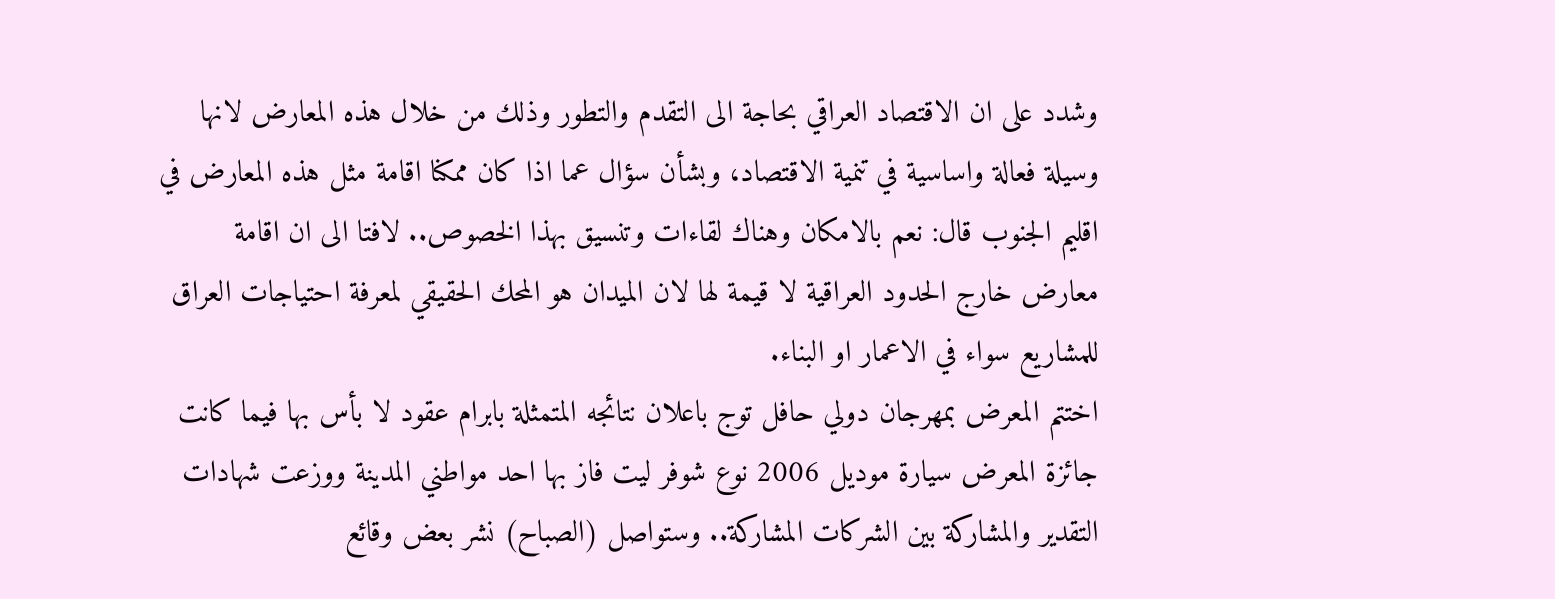وشدد على ان الاقتصاد العراقي بحاجة الى التقدم والتطور وذلك من خلال هذه المعارض لانها وسيلة فعالة واساسية في تنمية الاقتصاد، وبشأن سؤال عما اذا كان ممكنا اقامة مثل هذه المعارض في اقليم الجنوب قال: نعم بالامكان وهناك لقاءات وتنسيق بهذا الخصوص.. لافتا الى ان اقامة معارض خارج الحدود العراقية لا قيمة لها لان الميدان هو المحك الحقيقي لمعرفة احتياجات العراق للمشاريع سواء في الاعمار او البناء.
اختتم المعرض بمهرجان دولي حافل توج باعلان نتائجه المتمثلة بابرام عقود لا بأس بها فيما كانت جائزة المعرض سيارة موديل 2006 نوع شوفر ليت فاز بها احد مواطني المدينة ووزعت شهادات التقدير والمشاركة بين الشركات المشاركة.. وستواصل (الصباح) نشر بعض وقائع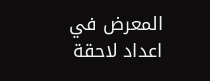المعرض في اعداد لاحقة